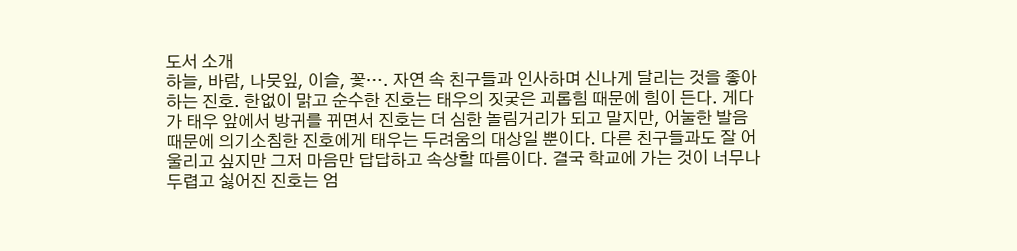도서 소개
하늘, 바람, 나뭇잎, 이슬, 꽃…. 자연 속 친구들과 인사하며 신나게 달리는 것을 좋아하는 진호. 한없이 맑고 순수한 진호는 태우의 짓궂은 괴롭힘 때문에 힘이 든다. 게다가 태우 앞에서 방귀를 뀌면서 진호는 더 심한 놀림거리가 되고 말지만, 어눌한 발음 때문에 의기소침한 진호에게 태우는 두려움의 대상일 뿐이다. 다른 친구들과도 잘 어울리고 싶지만 그저 마음만 답답하고 속상할 따름이다. 결국 학교에 가는 것이 너무나 두렵고 싫어진 진호는 엄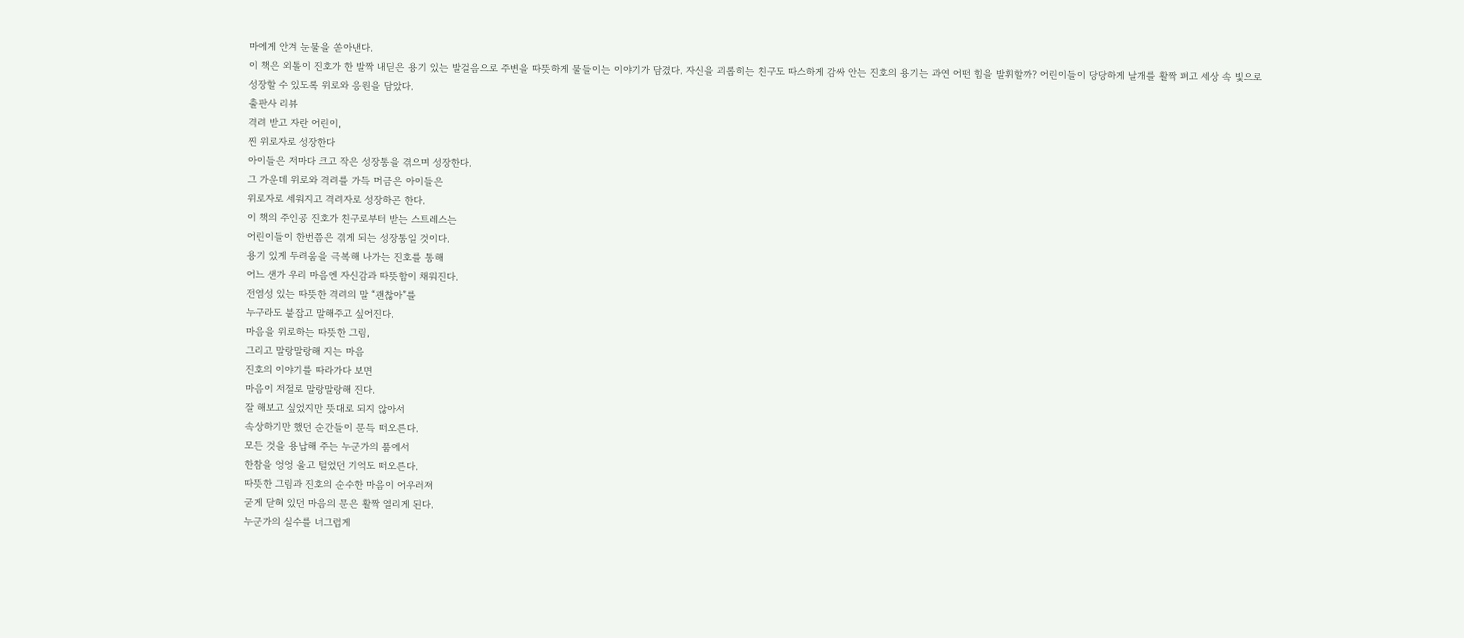마에게 안겨 눈물을 쏟아낸다.
이 책은 외톨이 진호가 한 발짝 내딛은 용기 있는 발걸음으로 주변을 따뜻하게 물들이는 이야기가 담겼다. 자신을 괴롭히는 친구도 따스하게 감싸 안는 진호의 용기는 과연 어떤 힘을 발휘할까? 어린이들이 당당하게 날개를 활짝 펴고 세상 속 빛으로 성장할 수 있도록 위로와 응원을 담았다.
출판사 리뷰
격려 받고 자란 어린이,
찐 위로자로 성장한다
아이들은 저마다 크고 작은 성장통을 겪으며 성장한다.
그 가운데 위로와 격려를 가득 머금은 아이들은
위로자로 세워지고 격려자로 성장하곤 한다.
이 책의 주인공 진호가 친구로부터 받는 스트레스는
어린이들이 한번쯤은 겪게 되는 성장통일 것이다.
용기 있게 두려움을 극복해 나가는 진호를 통해
어느 샌가 우리 마음엔 자신감과 따뜻함이 채워진다.
전염성 있는 따뜻한 격려의 말 “괜찮아”를
누구라도 붙잡고 말해주고 싶어진다.
마음을 위로하는 따뜻한 그림,
그리고 말랑말랑해 지는 마음
진호의 이야기를 따라가다 보면
마음이 저절로 말랑말랑해 진다.
잘 해보고 싶었지만 뜻대로 되지 않아서
속상하기만 했던 순간들이 문득 떠오른다.
모든 것을 용납해 주는 누군가의 품에서
한참을 엉엉 울고 털었던 기억도 떠오른다.
따뜻한 그림과 진호의 순수한 마음이 어우러져
굳게 닫혀 있던 마음의 문은 활짝 열리게 된다.
누군가의 실수를 너그럽게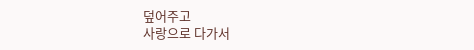덮어주고
사랑으로 다가서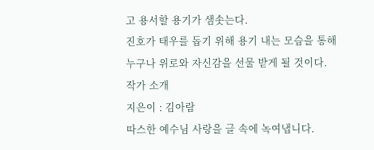고 용서할 용기가 샘솟는다.
진호가 태우를 돕기 위해 용기 내는 모습을 통해
누구나 위로와 자신감을 선물 받게 될 것이다.
작가 소개
지은이 : 김아람
따스한 예수님 사랑을 글 속에 녹여냅니다.